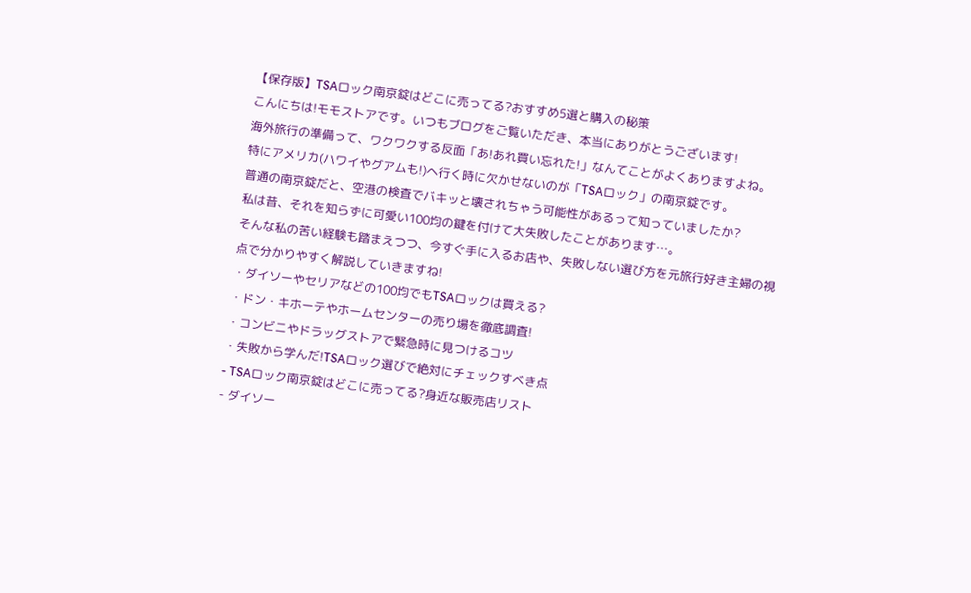【保存版】TSAロック南京錠はどこに売ってる?おすすめ5選と購入の秘策
こんにちは!モモストアです。いつもブログをご覧いただき、本当にありがとうございます!
海外旅行の準備って、ワクワクする反面「あ!あれ買い忘れた!」なんてことがよくありますよね。
特にアメリカ(ハワイやグアムも!)へ行く時に欠かせないのが「TSAロック」の南京錠です。
普通の南京錠だと、空港の検査でバキッと壊されちゃう可能性があるって知っていましたか?
私は昔、それを知らずに可愛い100均の鍵を付けて大失敗したことがあります…。
そんな私の苦い経験も踏まえつつ、今すぐ手に入るお店や、失敗しない選び方を元旅行好き主婦の視点で分かりやすく解説していきますね!
・ダイソーやセリアなどの100均でもTSAロックは買える?
・ドン・キホーテやホームセンターの売り場を徹底調査!
・コンビニやドラッグストアで緊急時に見つけるコツ
・失敗から学んだ!TSAロック選びで絶対にチェックすべき点
- TSAロック南京錠はどこに売ってる?身近な販売店リスト
- ダイソー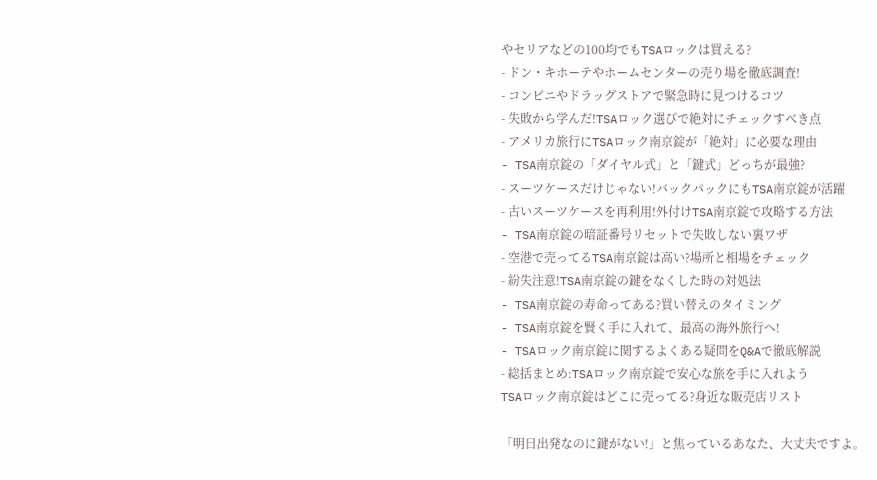やセリアなどの100均でもTSAロックは買える?
- ドン・キホーテやホームセンターの売り場を徹底調査!
- コンビニやドラッグストアで緊急時に見つけるコツ
- 失敗から学んだ!TSAロック選びで絶対にチェックすべき点
- アメリカ旅行にTSAロック南京錠が「絶対」に必要な理由
- TSA南京錠の「ダイヤル式」と「鍵式」どっちが最強?
- スーツケースだけじゃない!バックパックにもTSA南京錠が活躍
- 古いスーツケースを再利用!外付けTSA南京錠で攻略する方法
- TSA南京錠の暗証番号リセットで失敗しない裏ワザ
- 空港で売ってるTSA南京錠は高い?場所と相場をチェック
- 紛失注意!TSA南京錠の鍵をなくした時の対処法
- TSA南京錠の寿命ってある?買い替えのタイミング
- TSA南京錠を賢く手に入れて、最高の海外旅行へ!
- TSAロック南京錠に関するよくある疑問をQ&Aで徹底解説
- 総括まとめ:TSAロック南京錠で安心な旅を手に入れよう
TSAロック南京錠はどこに売ってる?身近な販売店リスト

「明日出発なのに鍵がない!」と焦っているあなた、大丈夫ですよ。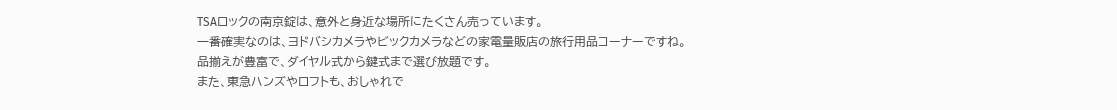TSAロックの南京錠は、意外と身近な場所にたくさん売っています。
一番確実なのは、ヨドバシカメラやビックカメラなどの家電量販店の旅行用品コーナーですね。
品揃えが豊富で、ダイヤル式から鍵式まで選び放題です。
また、東急ハンズやロフトも、おしゃれで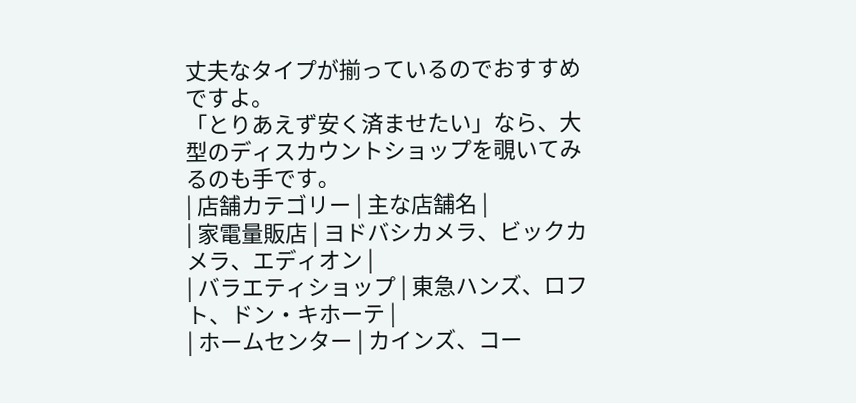丈夫なタイプが揃っているのでおすすめですよ。
「とりあえず安く済ませたい」なら、大型のディスカウントショップを覗いてみるのも手です。
| 店舗カテゴリー | 主な店舗名 |
| 家電量販店 | ヨドバシカメラ、ビックカメラ、エディオン |
| バラエティショップ | 東急ハンズ、ロフト、ドン・キホーテ |
| ホームセンター | カインズ、コー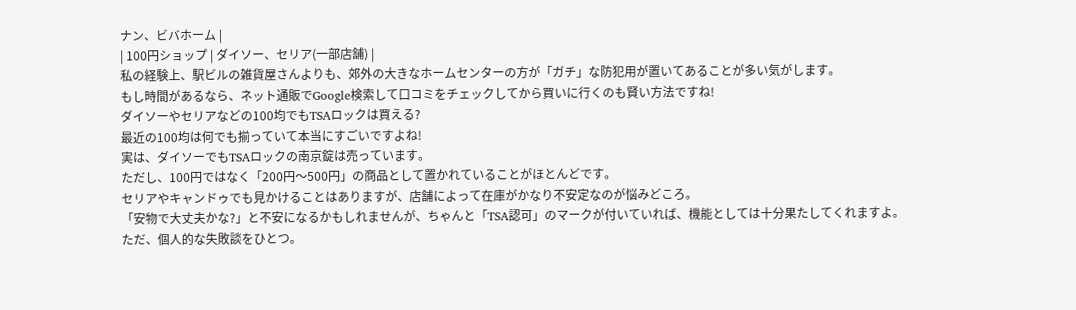ナン、ビバホーム |
| 100円ショップ | ダイソー、セリア(一部店舗) |
私の経験上、駅ビルの雑貨屋さんよりも、郊外の大きなホームセンターの方が「ガチ」な防犯用が置いてあることが多い気がします。
もし時間があるなら、ネット通販でGoogle検索して口コミをチェックしてから買いに行くのも賢い方法ですね!
ダイソーやセリアなどの100均でもTSAロックは買える?
最近の100均は何でも揃っていて本当にすごいですよね!
実は、ダイソーでもTSAロックの南京錠は売っています。
ただし、100円ではなく「200円〜500円」の商品として置かれていることがほとんどです。
セリアやキャンドゥでも見かけることはありますが、店舗によって在庫がかなり不安定なのが悩みどころ。
「安物で大丈夫かな?」と不安になるかもしれませんが、ちゃんと「TSA認可」のマークが付いていれば、機能としては十分果たしてくれますよ。
ただ、個人的な失敗談をひとつ。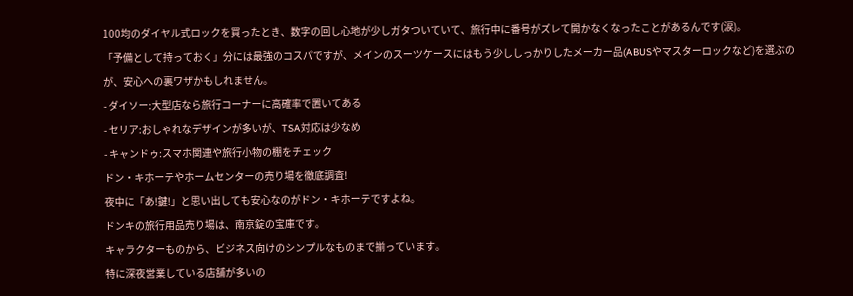100均のダイヤル式ロックを買ったとき、数字の回し心地が少しガタついていて、旅行中に番号がズレて開かなくなったことがあるんです(涙)。
「予備として持っておく」分には最強のコスパですが、メインのスーツケースにはもう少ししっかりしたメーカー品(ABUSやマスターロックなど)を選ぶのが、安心への裏ワザかもしれません。
- ダイソー:大型店なら旅行コーナーに高確率で置いてある
- セリア:おしゃれなデザインが多いが、TSA対応は少なめ
- キャンドゥ:スマホ関連や旅行小物の棚をチェック
ドン・キホーテやホームセンターの売り場を徹底調査!
夜中に「あ!鍵!」と思い出しても安心なのがドン・キホーテですよね。
ドンキの旅行用品売り場は、南京錠の宝庫です。
キャラクターものから、ビジネス向けのシンプルなものまで揃っています。
特に深夜営業している店舗が多いの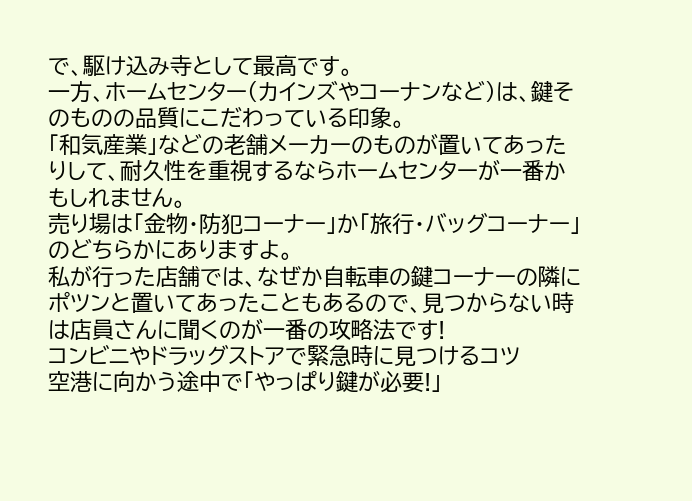で、駆け込み寺として最高です。
一方、ホームセンター(カインズやコーナンなど)は、鍵そのものの品質にこだわっている印象。
「和気産業」などの老舗メーカーのものが置いてあったりして、耐久性を重視するならホームセンターが一番かもしれません。
売り場は「金物・防犯コーナー」か「旅行・バッグコーナー」のどちらかにありますよ。
私が行った店舗では、なぜか自転車の鍵コーナーの隣にポツンと置いてあったこともあるので、見つからない時は店員さんに聞くのが一番の攻略法です!
コンビニやドラッグストアで緊急時に見つけるコツ
空港に向かう途中で「やっぱり鍵が必要!」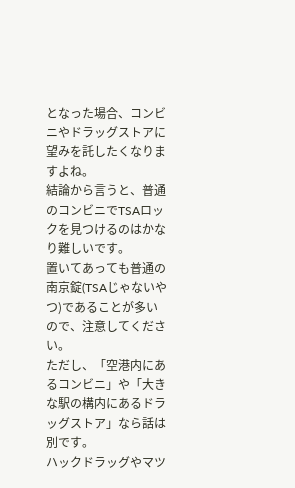となった場合、コンビニやドラッグストアに望みを託したくなりますよね。
結論から言うと、普通のコンビニでTSAロックを見つけるのはかなり難しいです。
置いてあっても普通の南京錠(TSAじゃないやつ)であることが多いので、注意してください。
ただし、「空港内にあるコンビニ」や「大きな駅の構内にあるドラッグストア」なら話は別です。
ハックドラッグやマツ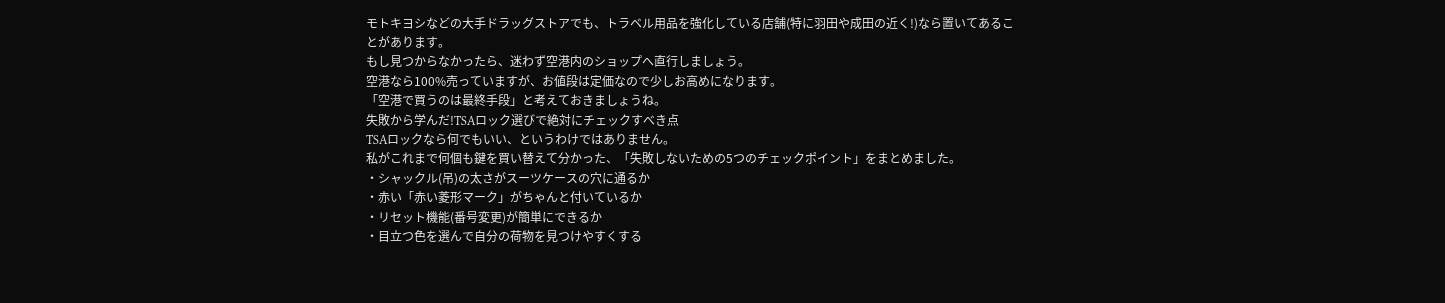モトキヨシなどの大手ドラッグストアでも、トラベル用品を強化している店舗(特に羽田や成田の近く!)なら置いてあることがあります。
もし見つからなかったら、迷わず空港内のショップへ直行しましょう。
空港なら100%売っていますが、お値段は定価なので少しお高めになります。
「空港で買うのは最終手段」と考えておきましょうね。
失敗から学んだ!TSAロック選びで絶対にチェックすべき点
TSAロックなら何でもいい、というわけではありません。
私がこれまで何個も鍵を買い替えて分かった、「失敗しないための5つのチェックポイント」をまとめました。
・シャックル(吊)の太さがスーツケースの穴に通るか
・赤い「赤い菱形マーク」がちゃんと付いているか
・リセット機能(番号変更)が簡単にできるか
・目立つ色を選んで自分の荷物を見つけやすくする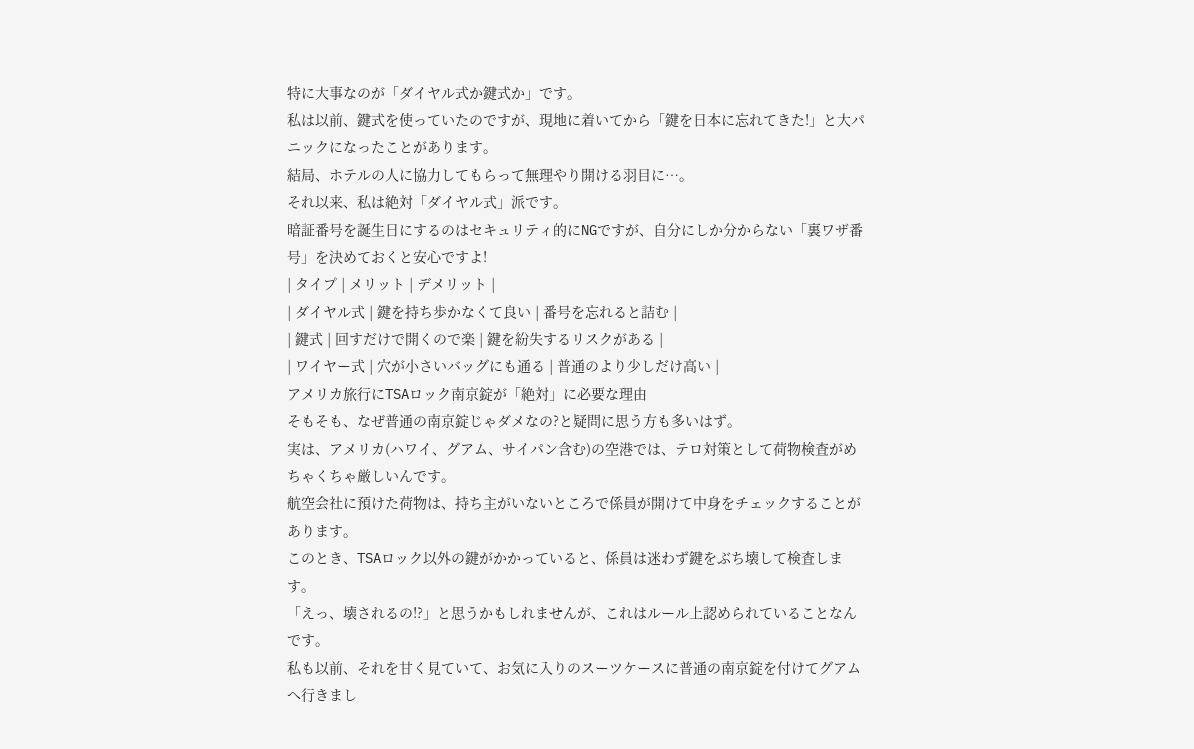特に大事なのが「ダイヤル式か鍵式か」です。
私は以前、鍵式を使っていたのですが、現地に着いてから「鍵を日本に忘れてきた!」と大パニックになったことがあります。
結局、ホテルの人に協力してもらって無理やり開ける羽目に…。
それ以来、私は絶対「ダイヤル式」派です。
暗証番号を誕生日にするのはセキュリティ的にNGですが、自分にしか分からない「裏ワザ番号」を決めておくと安心ですよ!
| タイプ | メリット | デメリット |
| ダイヤル式 | 鍵を持ち歩かなくて良い | 番号を忘れると詰む |
| 鍵式 | 回すだけで開くので楽 | 鍵を紛失するリスクがある |
| ワイヤー式 | 穴が小さいバッグにも通る | 普通のより少しだけ高い |
アメリカ旅行にTSAロック南京錠が「絶対」に必要な理由
そもそも、なぜ普通の南京錠じゃダメなの?と疑問に思う方も多いはず。
実は、アメリカ(ハワイ、グアム、サイパン含む)の空港では、テロ対策として荷物検査がめちゃくちゃ厳しいんです。
航空会社に預けた荷物は、持ち主がいないところで係員が開けて中身をチェックすることがあります。
このとき、TSAロック以外の鍵がかかっていると、係員は迷わず鍵をぶち壊して検査します。
「えっ、壊されるの!?」と思うかもしれませんが、これはルール上認められていることなんです。
私も以前、それを甘く見ていて、お気に入りのスーツケースに普通の南京錠を付けてグアムへ行きまし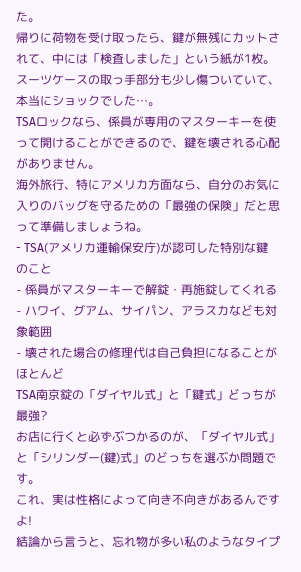た。
帰りに荷物を受け取ったら、鍵が無残にカットされて、中には「検査しました」という紙が1枚。
スーツケースの取っ手部分も少し傷ついていて、本当にショックでした…。
TSAロックなら、係員が専用のマスターキーを使って開けることができるので、鍵を壊される心配がありません。
海外旅行、特にアメリカ方面なら、自分のお気に入りのバッグを守るための「最強の保険」だと思って準備しましょうね。
- TSA(アメリカ運輸保安庁)が認可した特別な鍵のこと
- 係員がマスターキーで解錠・再施錠してくれる
- ハワイ、グアム、サイパン、アラスカなども対象範囲
- 壊された場合の修理代は自己負担になることがほとんど
TSA南京錠の「ダイヤル式」と「鍵式」どっちが最強?
お店に行くと必ずぶつかるのが、「ダイヤル式」と「シリンダー(鍵)式」のどっちを選ぶか問題です。
これ、実は性格によって向き不向きがあるんですよ!
結論から言うと、忘れ物が多い私のようなタイプ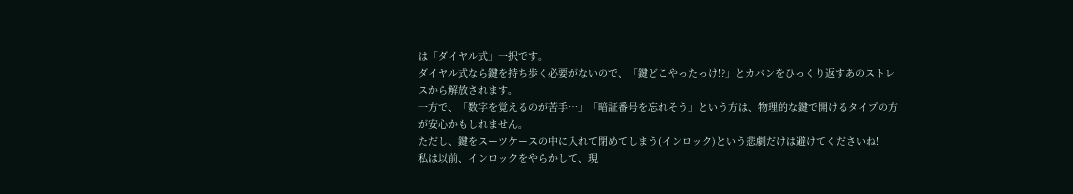は「ダイヤル式」一択です。
ダイヤル式なら鍵を持ち歩く必要がないので、「鍵どこやったっけ!?」とカバンをひっくり返すあのストレスから解放されます。
一方で、「数字を覚えるのが苦手…」「暗証番号を忘れそう」という方は、物理的な鍵で開けるタイプの方が安心かもしれません。
ただし、鍵をスーツケースの中に入れて閉めてしまう(インロック)という悲劇だけは避けてくださいね!
私は以前、インロックをやらかして、現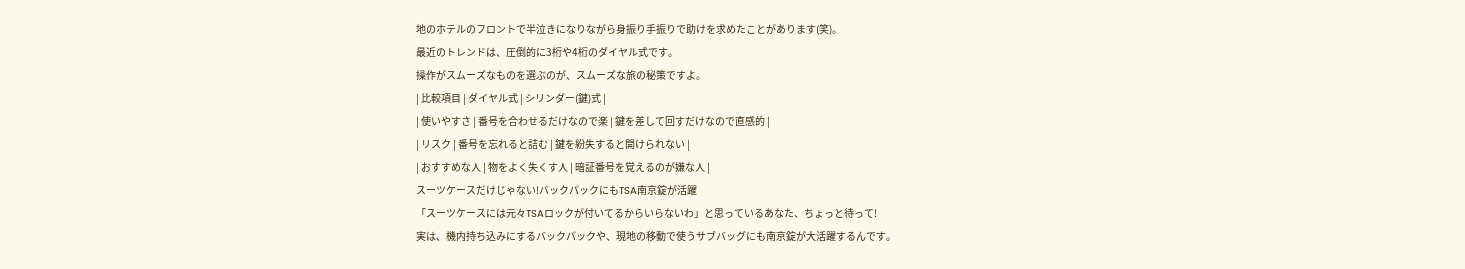地のホテルのフロントで半泣きになりながら身振り手振りで助けを求めたことがあります(笑)。
最近のトレンドは、圧倒的に3桁や4桁のダイヤル式です。
操作がスムーズなものを選ぶのが、スムーズな旅の秘策ですよ。
| 比較項目 | ダイヤル式 | シリンダー(鍵)式 |
| 使いやすさ | 番号を合わせるだけなので楽 | 鍵を差して回すだけなので直感的 |
| リスク | 番号を忘れると詰む | 鍵を紛失すると開けられない |
| おすすめな人 | 物をよく失くす人 | 暗証番号を覚えるのが嫌な人 |
スーツケースだけじゃない!バックパックにもTSA南京錠が活躍
「スーツケースには元々TSAロックが付いてるからいらないわ」と思っているあなた、ちょっと待って!
実は、機内持ち込みにするバックパックや、現地の移動で使うサブバッグにも南京錠が大活躍するんです。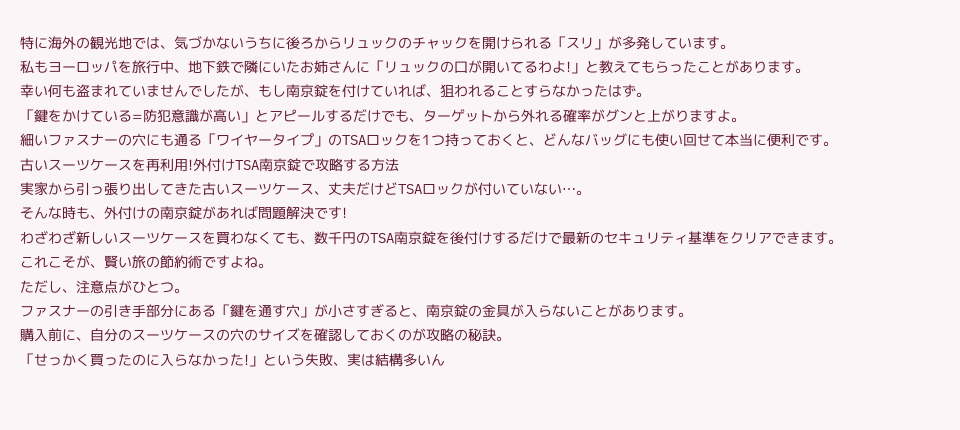特に海外の観光地では、気づかないうちに後ろからリュックのチャックを開けられる「スリ」が多発しています。
私もヨーロッパを旅行中、地下鉄で隣にいたお姉さんに「リュックの口が開いてるわよ!」と教えてもらったことがあります。
幸い何も盗まれていませんでしたが、もし南京錠を付けていれば、狙われることすらなかったはず。
「鍵をかけている=防犯意識が高い」とアピールするだけでも、ターゲットから外れる確率がグンと上がりますよ。
細いファスナーの穴にも通る「ワイヤータイプ」のTSAロックを1つ持っておくと、どんなバッグにも使い回せて本当に便利です。
古いスーツケースを再利用!外付けTSA南京錠で攻略する方法
実家から引っ張り出してきた古いスーツケース、丈夫だけどTSAロックが付いていない…。
そんな時も、外付けの南京錠があれば問題解決です!
わざわざ新しいスーツケースを買わなくても、数千円のTSA南京錠を後付けするだけで最新のセキュリティ基準をクリアできます。
これこそが、賢い旅の節約術ですよね。
ただし、注意点がひとつ。
ファスナーの引き手部分にある「鍵を通す穴」が小さすぎると、南京錠の金具が入らないことがあります。
購入前に、自分のスーツケースの穴のサイズを確認しておくのが攻略の秘訣。
「せっかく買ったのに入らなかった!」という失敗、実は結構多いん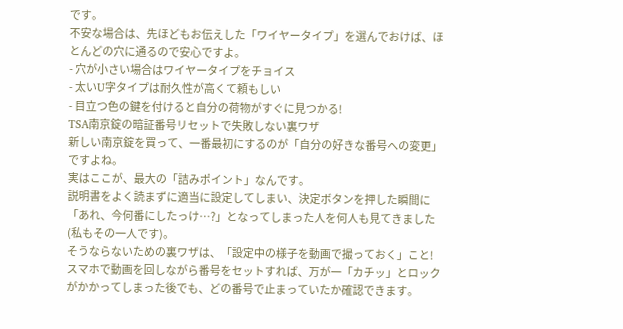です。
不安な場合は、先ほどもお伝えした「ワイヤータイプ」を選んでおけば、ほとんどの穴に通るので安心ですよ。
- 穴が小さい場合はワイヤータイプをチョイス
- 太いU字タイプは耐久性が高くて頼もしい
- 目立つ色の鍵を付けると自分の荷物がすぐに見つかる!
TSA南京錠の暗証番号リセットで失敗しない裏ワザ
新しい南京錠を買って、一番最初にするのが「自分の好きな番号への変更」ですよね。
実はここが、最大の「詰みポイント」なんです。
説明書をよく読まずに適当に設定してしまい、決定ボタンを押した瞬間に「あれ、今何番にしたっけ…?」となってしまった人を何人も見てきました(私もその一人です)。
そうならないための裏ワザは、「設定中の様子を動画で撮っておく」こと!
スマホで動画を回しながら番号をセットすれば、万が一「カチッ」とロックがかかってしまった後でも、どの番号で止まっていたか確認できます。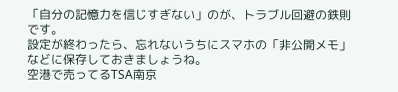「自分の記憶力を信じすぎない」のが、トラブル回避の鉄則です。
設定が終わったら、忘れないうちにスマホの「非公開メモ」などに保存しておきましょうね。
空港で売ってるTSA南京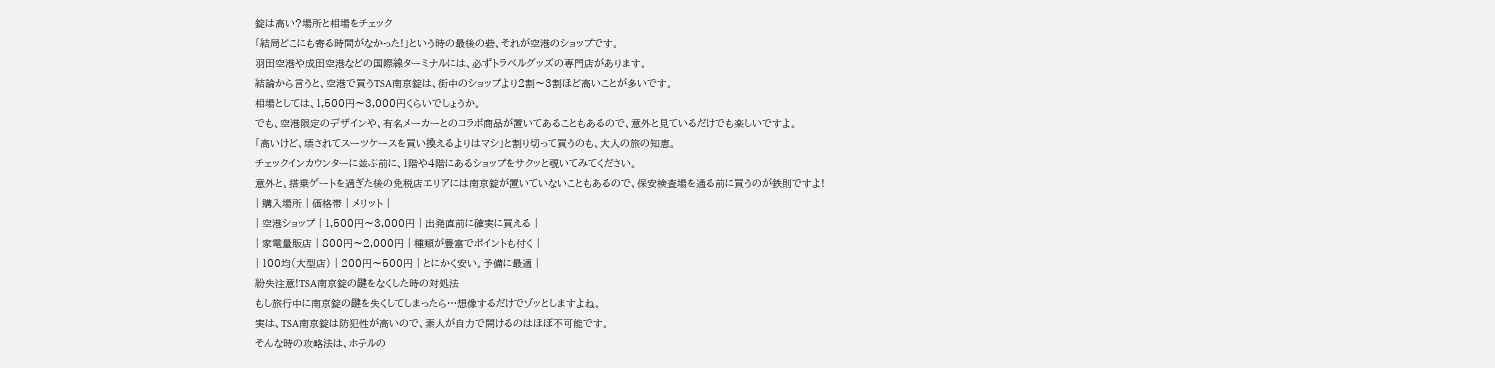錠は高い?場所と相場をチェック
「結局どこにも寄る時間がなかった!」という時の最後の砦、それが空港のショップです。
羽田空港や成田空港などの国際線ターミナルには、必ずトラベルグッズの専門店があります。
結論から言うと、空港で買うTSA南京錠は、街中のショップより2割〜3割ほど高いことが多いです。
相場としては、1,500円〜3,000円くらいでしょうか。
でも、空港限定のデザインや、有名メーカーとのコラボ商品が置いてあることもあるので、意外と見ているだけでも楽しいですよ。
「高いけど、壊されてスーツケースを買い換えるよりはマシ」と割り切って買うのも、大人の旅の知恵。
チェックインカウンターに並ぶ前に、1階や4階にあるショップをサクッと覗いてみてください。
意外と、搭乗ゲートを過ぎた後の免税店エリアには南京錠が置いていないこともあるので、保安検査場を通る前に買うのが鉄則ですよ!
| 購入場所 | 価格帯 | メリット |
| 空港ショップ | 1,500円〜3,000円 | 出発直前に確実に買える |
| 家電量販店 | 800円〜2,000円 | 種類が豊富でポイントも付く |
| 100均(大型店) | 200円〜500円 | とにかく安い。予備に最適 |
紛失注意!TSA南京錠の鍵をなくした時の対処法
もし旅行中に南京錠の鍵を失くしてしまったら…想像するだけでゾッとしますよね。
実は、TSA南京錠は防犯性が高いので、素人が自力で開けるのはほぼ不可能です。
そんな時の攻略法は、ホテルの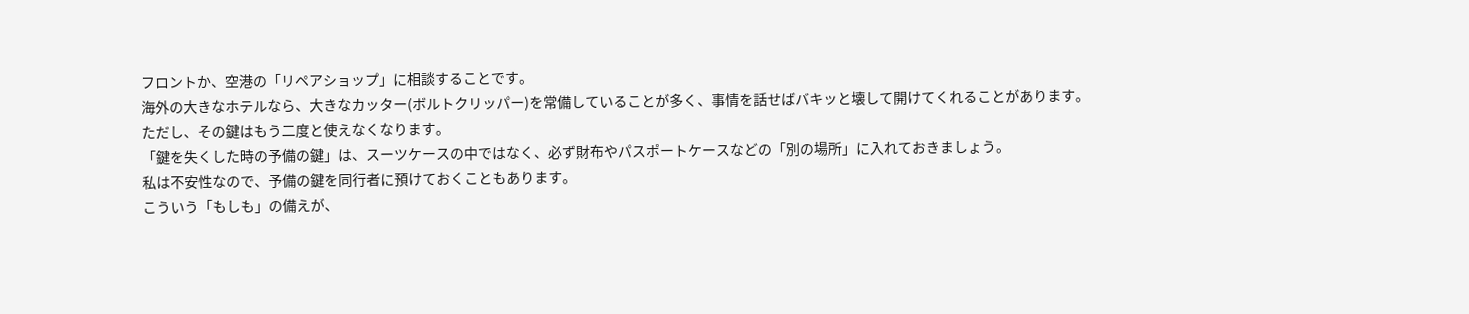フロントか、空港の「リペアショップ」に相談することです。
海外の大きなホテルなら、大きなカッター(ボルトクリッパー)を常備していることが多く、事情を話せばバキッと壊して開けてくれることがあります。
ただし、その鍵はもう二度と使えなくなります。
「鍵を失くした時の予備の鍵」は、スーツケースの中ではなく、必ず財布やパスポートケースなどの「別の場所」に入れておきましょう。
私は不安性なので、予備の鍵を同行者に預けておくこともあります。
こういう「もしも」の備えが、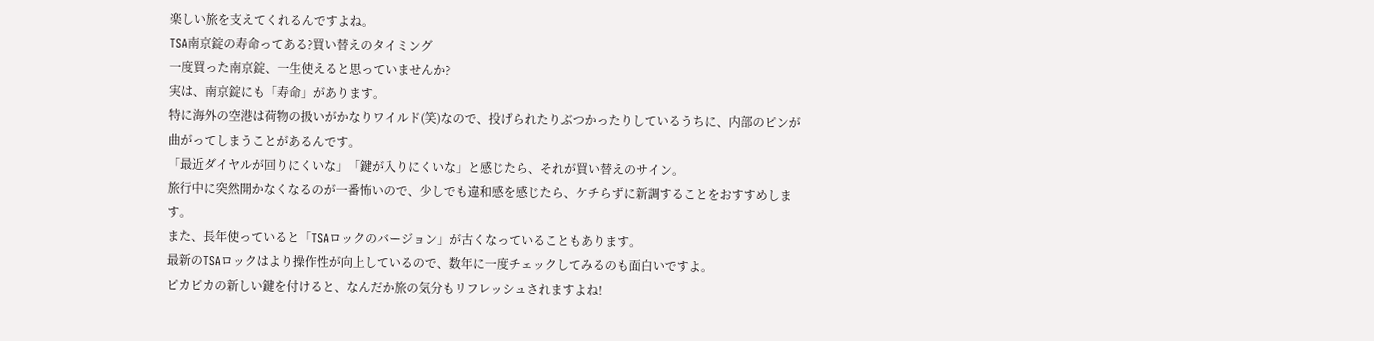楽しい旅を支えてくれるんですよね。
TSA南京錠の寿命ってある?買い替えのタイミング
一度買った南京錠、一生使えると思っていませんか?
実は、南京錠にも「寿命」があります。
特に海外の空港は荷物の扱いがかなりワイルド(笑)なので、投げられたりぶつかったりしているうちに、内部のピンが曲がってしまうことがあるんです。
「最近ダイヤルが回りにくいな」「鍵が入りにくいな」と感じたら、それが買い替えのサイン。
旅行中に突然開かなくなるのが一番怖いので、少しでも違和感を感じたら、ケチらずに新調することをおすすめします。
また、長年使っていると「TSAロックのバージョン」が古くなっていることもあります。
最新のTSAロックはより操作性が向上しているので、数年に一度チェックしてみるのも面白いですよ。
ピカピカの新しい鍵を付けると、なんだか旅の気分もリフレッシュされますよね!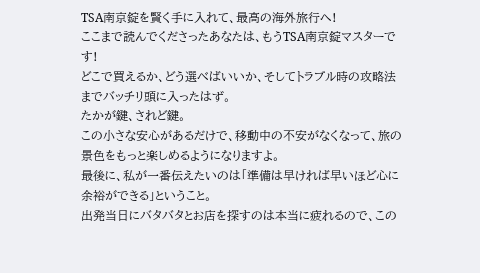TSA南京錠を賢く手に入れて、最高の海外旅行へ!
ここまで読んでくださったあなたは、もうTSA南京錠マスターです!
どこで買えるか、どう選べばいいか、そしてトラブル時の攻略法までバッチリ頭に入ったはず。
たかが鍵、されど鍵。
この小さな安心があるだけで、移動中の不安がなくなって、旅の景色をもっと楽しめるようになりますよ。
最後に、私が一番伝えたいのは「準備は早ければ早いほど心に余裕ができる」ということ。
出発当日にバタバタとお店を探すのは本当に疲れるので、この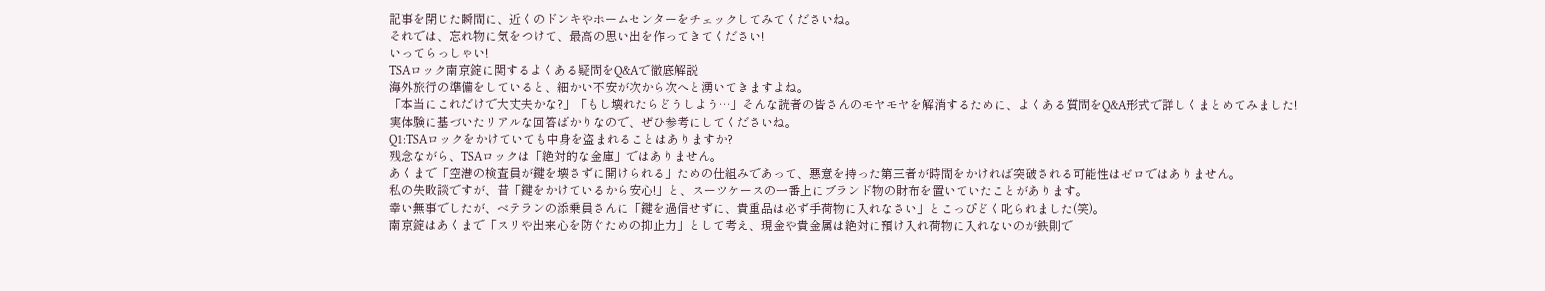記事を閉じた瞬間に、近くのドンキやホームセンターをチェックしてみてくださいね。
それでは、忘れ物に気をつけて、最高の思い出を作ってきてください!
いってらっしゃい!
TSAロック南京錠に関するよくある疑問をQ&Aで徹底解説
海外旅行の準備をしていると、細かい不安が次から次へと湧いてきますよね。
「本当にこれだけで大丈夫かな?」「もし壊れたらどうしよう…」そんな読者の皆さんのモヤモヤを解消するために、よくある質問をQ&A形式で詳しくまとめてみました!
実体験に基づいたリアルな回答ばかりなので、ぜひ参考にしてくださいね。
Q1:TSAロックをかけていても中身を盗まれることはありますか?
残念ながら、TSAロックは「絶対的な金庫」ではありません。
あくまで「空港の検査員が鍵を壊さずに開けられる」ための仕組みであって、悪意を持った第三者が時間をかければ突破される可能性はゼロではありません。
私の失敗談ですが、昔「鍵をかけているから安心!」と、スーツケースの一番上にブランド物の財布を置いていたことがあります。
幸い無事でしたが、ベテランの添乗員さんに「鍵を過信せずに、貴重品は必ず手荷物に入れなさい」とこっぴどく叱られました(笑)。
南京錠はあくまで「スリや出来心を防ぐための抑止力」として考え、現金や貴金属は絶対に預け入れ荷物に入れないのが鉄則で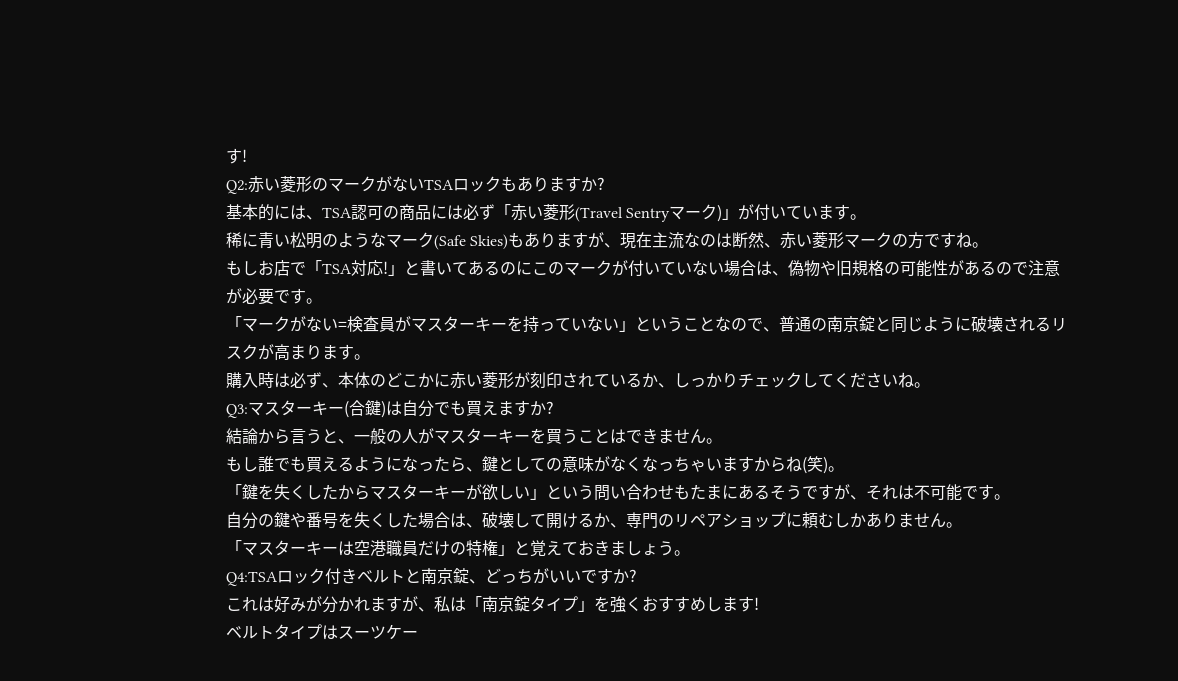す!
Q2:赤い菱形のマークがないTSAロックもありますか?
基本的には、TSA認可の商品には必ず「赤い菱形(Travel Sentryマーク)」が付いています。
稀に青い松明のようなマーク(Safe Skies)もありますが、現在主流なのは断然、赤い菱形マークの方ですね。
もしお店で「TSA対応!」と書いてあるのにこのマークが付いていない場合は、偽物や旧規格の可能性があるので注意が必要です。
「マークがない=検査員がマスターキーを持っていない」ということなので、普通の南京錠と同じように破壊されるリスクが高まります。
購入時は必ず、本体のどこかに赤い菱形が刻印されているか、しっかりチェックしてくださいね。
Q3:マスターキー(合鍵)は自分でも買えますか?
結論から言うと、一般の人がマスターキーを買うことはできません。
もし誰でも買えるようになったら、鍵としての意味がなくなっちゃいますからね(笑)。
「鍵を失くしたからマスターキーが欲しい」という問い合わせもたまにあるそうですが、それは不可能です。
自分の鍵や番号を失くした場合は、破壊して開けるか、専門のリペアショップに頼むしかありません。
「マスターキーは空港職員だけの特権」と覚えておきましょう。
Q4:TSAロック付きベルトと南京錠、どっちがいいですか?
これは好みが分かれますが、私は「南京錠タイプ」を強くおすすめします!
ベルトタイプはスーツケー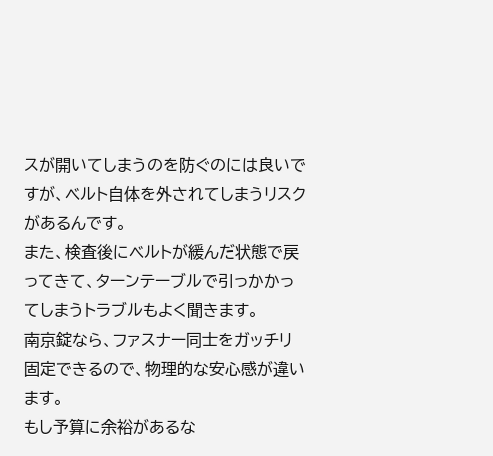スが開いてしまうのを防ぐのには良いですが、ベルト自体を外されてしまうリスクがあるんです。
また、検査後にベルトが緩んだ状態で戻ってきて、ターンテーブルで引っかかってしまうトラブルもよく聞きます。
南京錠なら、ファスナー同士をガッチリ固定できるので、物理的な安心感が違います。
もし予算に余裕があるな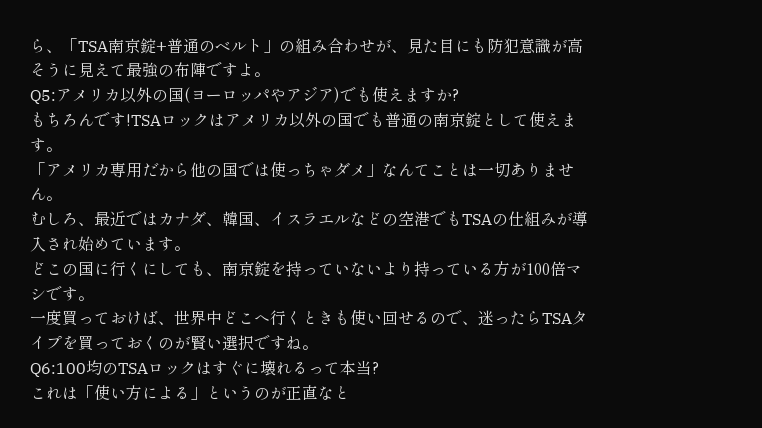ら、「TSA南京錠+普通のベルト」の組み合わせが、見た目にも防犯意識が高そうに見えて最強の布陣ですよ。
Q5:アメリカ以外の国(ヨーロッパやアジア)でも使えますか?
もちろんです!TSAロックはアメリカ以外の国でも普通の南京錠として使えます。
「アメリカ専用だから他の国では使っちゃダメ」なんてことは一切ありません。
むしろ、最近ではカナダ、韓国、イスラエルなどの空港でもTSAの仕組みが導入され始めています。
どこの国に行くにしても、南京錠を持っていないより持っている方が100倍マシです。
一度買っておけば、世界中どこへ行くときも使い回せるので、迷ったらTSAタイプを買っておくのが賢い選択ですね。
Q6:100均のTSAロックはすぐに壊れるって本当?
これは「使い方による」というのが正直なと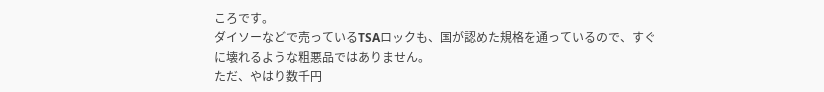ころです。
ダイソーなどで売っているTSAロックも、国が認めた規格を通っているので、すぐに壊れるような粗悪品ではありません。
ただ、やはり数千円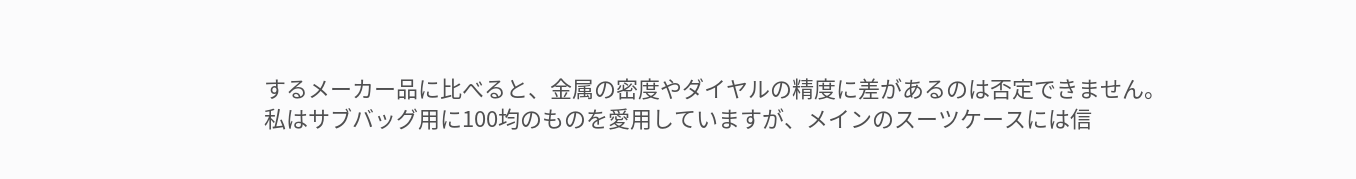するメーカー品に比べると、金属の密度やダイヤルの精度に差があるのは否定できません。
私はサブバッグ用に100均のものを愛用していますが、メインのスーツケースには信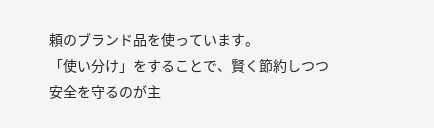頼のブランド品を使っています。
「使い分け」をすることで、賢く節約しつつ安全を守るのが主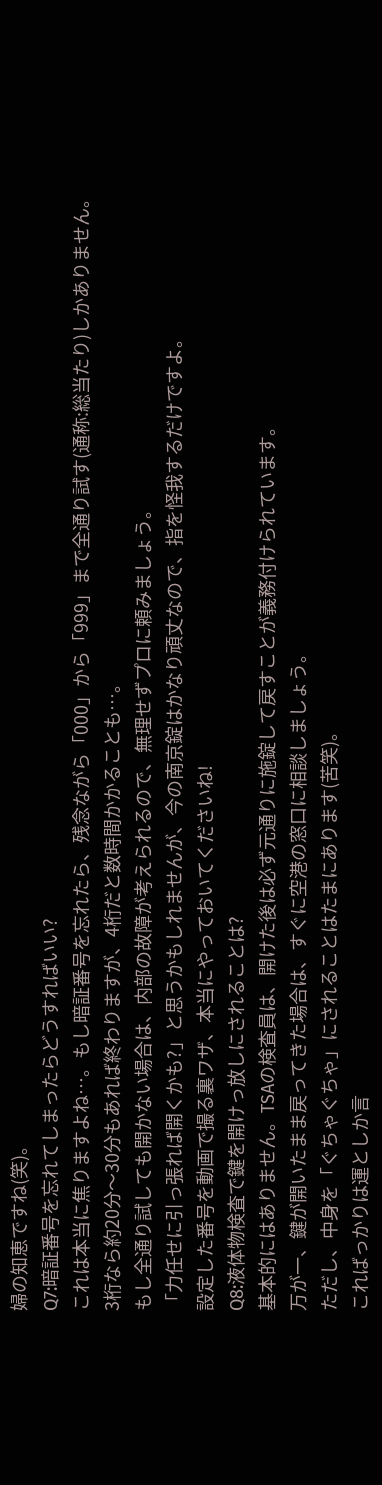婦の知恵ですね(笑)。
Q7:暗証番号を忘れてしまったらどうすればいい?
これは本当に焦りますよね…。もし暗証番号を忘れたら、残念ながら「000」から「999」まで全通り試す(通称:総当たり)しかありません。
3桁なら約20分〜30分もあれば終わりますが、4桁だと数時間かかることも…。
もし全通り試しても開かない場合は、内部の故障が考えられるので、無理せずプロに頼みましょう。
「力任せに引っ張れば開くかも?」と思うかもしれませんが、今の南京錠はかなり頑丈なので、指を怪我するだけですよ。
設定した番号を動画で撮る裏ワザ、本当にやっておいてくださいね!
Q8:液体物検査で鍵を開けっ放しにされることは?
基本的にはありません。TSAの検査員は、開けた後は必ず元通りに施錠して戻すことが義務付けられています。
万が一、鍵が開いたまま戻ってきた場合は、すぐに空港の窓口に相談しましょう。
ただし、中身を「ぐちゃぐちゃ」にされることはたまにあります(苦笑)。
こればっかりは運としか言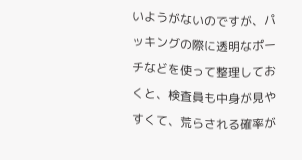いようがないのですが、パッキングの際に透明なポーチなどを使って整理しておくと、検査員も中身が見やすくて、荒らされる確率が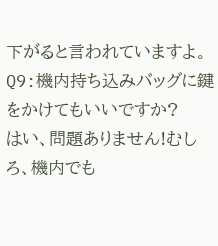下がると言われていますよ。
Q9:機内持ち込みバッグに鍵をかけてもいいですか?
はい、問題ありません!むしろ、機内でも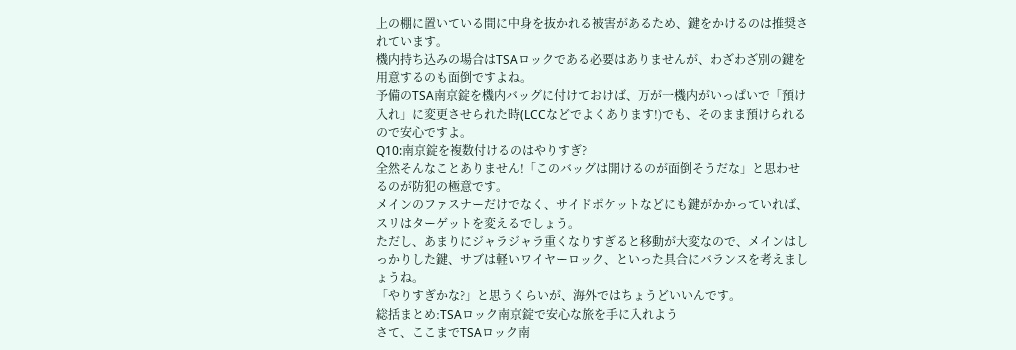上の棚に置いている間に中身を抜かれる被害があるため、鍵をかけるのは推奨されています。
機内持ち込みの場合はTSAロックである必要はありませんが、わざわざ別の鍵を用意するのも面倒ですよね。
予備のTSA南京錠を機内バッグに付けておけば、万が一機内がいっぱいで「預け入れ」に変更させられた時(LCCなどでよくあります!)でも、そのまま預けられるので安心ですよ。
Q10:南京錠を複数付けるのはやりすぎ?
全然そんなことありません!「このバッグは開けるのが面倒そうだな」と思わせるのが防犯の極意です。
メインのファスナーだけでなく、サイドポケットなどにも鍵がかかっていれば、スリはターゲットを変えるでしょう。
ただし、あまりにジャラジャラ重くなりすぎると移動が大変なので、メインはしっかりした鍵、サブは軽いワイヤーロック、といった具合にバランスを考えましょうね。
「やりすぎかな?」と思うくらいが、海外ではちょうどいいんです。
総括まとめ:TSAロック南京錠で安心な旅を手に入れよう
さて、ここまでTSAロック南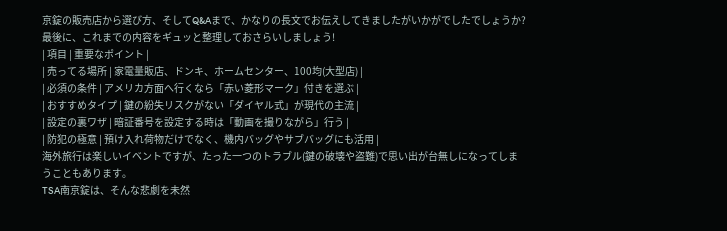京錠の販売店から選び方、そしてQ&Aまで、かなりの長文でお伝えしてきましたがいかがでしたでしょうか?
最後に、これまでの内容をギュッと整理しておさらいしましょう!
| 項目 | 重要なポイント |
| 売ってる場所 | 家電量販店、ドンキ、ホームセンター、100均(大型店) |
| 必須の条件 | アメリカ方面へ行くなら「赤い菱形マーク」付きを選ぶ |
| おすすめタイプ | 鍵の紛失リスクがない「ダイヤル式」が現代の主流 |
| 設定の裏ワザ | 暗証番号を設定する時は「動画を撮りながら」行う |
| 防犯の極意 | 預け入れ荷物だけでなく、機内バッグやサブバッグにも活用 |
海外旅行は楽しいイベントですが、たった一つのトラブル(鍵の破壊や盗難)で思い出が台無しになってしまうこともあります。
TSA南京錠は、そんな悲劇を未然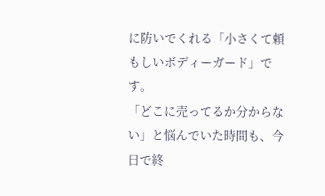に防いでくれる「小さくて頼もしいボディーガード」です。
「どこに売ってるか分からない」と悩んでいた時間も、今日で終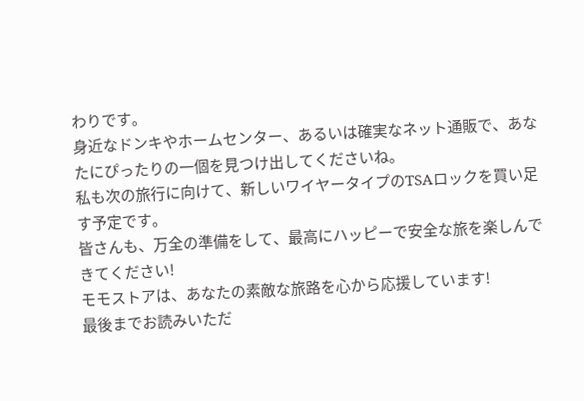わりです。
身近なドンキやホームセンター、あるいは確実なネット通販で、あなたにぴったりの一個を見つけ出してくださいね。
私も次の旅行に向けて、新しいワイヤータイプのTSAロックを買い足す予定です。
皆さんも、万全の準備をして、最高にハッピーで安全な旅を楽しんできてください!
モモストアは、あなたの素敵な旅路を心から応援しています!
最後までお読みいただ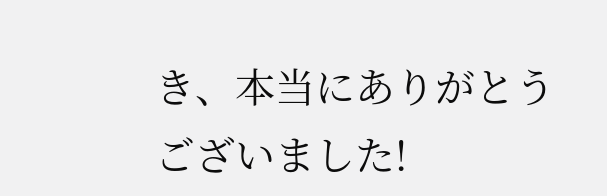き、本当にありがとうございました!